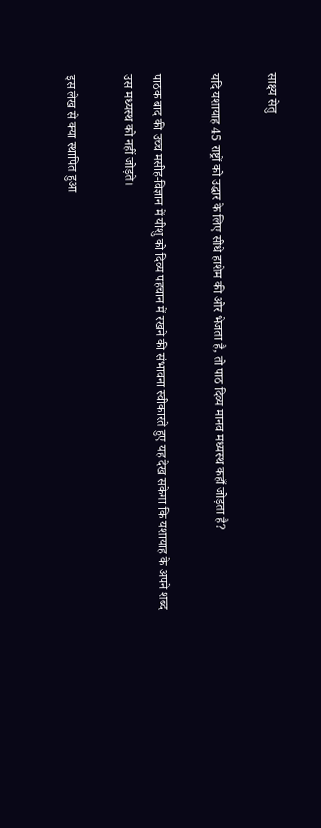साक्ष्य सेतु

यदि यशायाह 45 राष्ट्रों को उद्धार के लिए सीधे हाशेम की ओर भेजता है, तो पाठ दिव्य मानव मध्यस्थ कहाँ जोड़ता है?

पाठक बाद की उच्च मसीह-विज्ञान में यीशु को दिव्य पहचान में रखने की संभावना स्वीकारते हुए यह देख सकेगा कि यशायाह के अपने शब्द उस मध्यस्थ को नहीं जोड़ते।

इस लेख से क्या स्थापित हुआ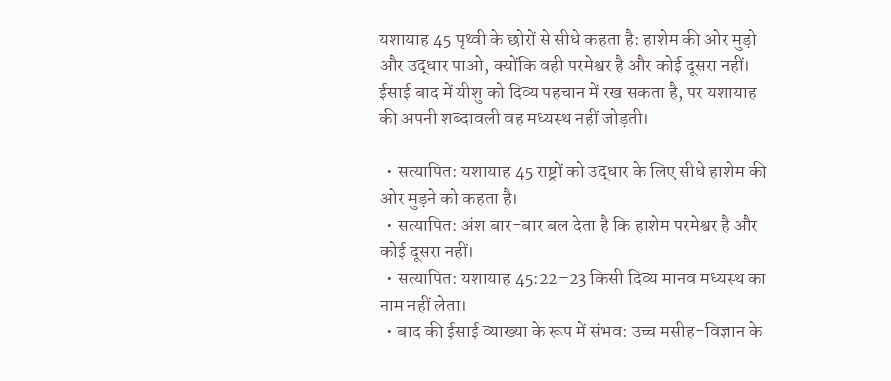यशायाह 45 पृथ्वी के छोरों से सीधे कहता है: हाशेम की ओर मुड़ो और उद्धार पाओ, क्योंकि वही परमेश्वर है और कोई दूसरा नहीं। ईसाई बाद में यीशु को दिव्य पहचान में रख सकता है, पर यशायाह की अपनी शब्दावली वह मध्यस्थ नहीं जोड़ती।

  • सत्यापित: यशायाह 45 राष्ट्रों को उद्धार के लिए सीधे हाशेम की ओर मुड़ने को कहता है।
  • सत्यापित: अंश बार-बार बल देता है कि हाशेम परमेश्वर है और कोई दूसरा नहीं।
  • सत्यापित: यशायाह 45:22–23 किसी दिव्य मानव मध्यस्थ का नाम नहीं लेता।
  • बाद की ईसाई व्याख्या के रूप में संभव: उच्च मसीह-विज्ञान के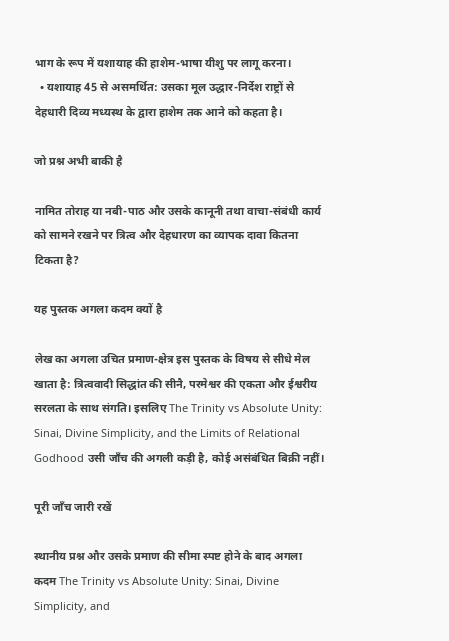भाग के रूप में यशायाह की हाशेम-भाषा यीशु पर लागू करना।
  • यशायाह 45 से असमर्थित: उसका मूल उद्धार-निर्देश राष्ट्रों से देहधारी दिव्य मध्यस्थ के द्वारा हाशेम तक आने को कहता है।

जो प्रश्न अभी बाकी है

नामित तोराह या नबी-पाठ और उसके कानूनी तथा वाचा-संबंधी कार्य को सामने रखने पर त्रित्व और देहधारण का व्यापक दावा कितना टिकता है?

यह पुस्तक अगला कदम क्यों है

लेख का अगला उचित प्रमाण-क्षेत्र इस पुस्तक के विषय से सीधे मेल खाता है: त्रित्ववादी सिद्धांत की सीनै, परमेश्वर की एकता और ईश्वरीय सरलता के साथ संगति। इसलिए The Trinity vs Absolute Unity: Sinai, Divine Simplicity, and the Limits of Relational Godhood उसी जाँच की अगली कड़ी है, कोई असंबंधित बिक्री नहीं।

पूरी जाँच जारी रखें

स्थानीय प्रश्न और उसके प्रमाण की सीमा स्पष्ट होने के बाद अगला कदम The Trinity vs Absolute Unity: Sinai, Divine Simplicity, and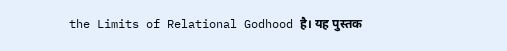the Limits of Relational Godhood है। यह पुस्तक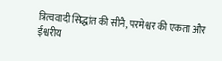त्रित्ववादी सिद्धांत की सीनै, परमेश्वर की एकता और ईश्वरीय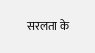सरलता के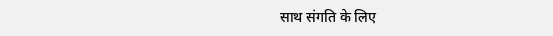साथ संगति के लिए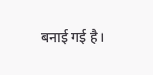बनाई गई है।